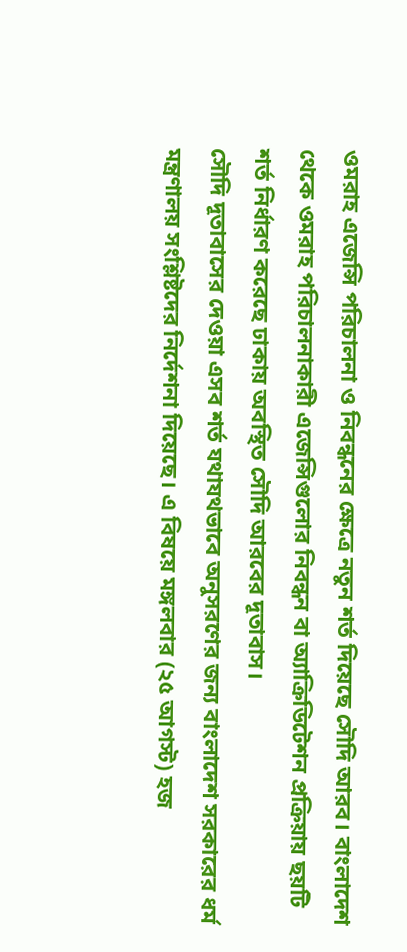ওমরাহ এজেন্সি পরিচালনা ও নিবন্ধনের ক্ষেত্রে নতুন শর্ত দিয়েছে সৌদি আরব। বাংলাদেশ থেকে ওমরাহ পরিচালনাকারী এজেন্সিগুলোর নিবন্ধন বা অ্যাক্রিডিটেশন প্রক্রিয়ায় ছয়টি শর্ত নির্ধারণ করেছে ঢাকায় অবস্থিত সৌদি আরবের দূতাবাস।
সৌদি দূতাবাসের দেওয়া এসব শর্ত যথাযথভাবে অনুসরণের জন্য বাংলাদেশ সরকারের ধর্ম মন্ত্রণালয় সংশ্লিষ্টদের নির্দেশনা দিয়েছে। এ বিষয়ে মঙ্গলবার (২৫ আগস্ট) হজ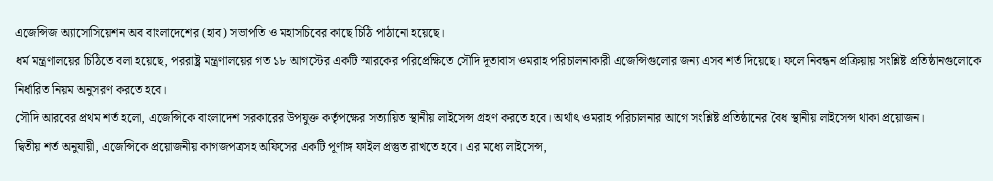এজেন্সিজ অ্যাসোসিয়েশন অব বাংলাদেশের (হাব) সভাপতি ও মহাসচিবের কাছে চিঠি পাঠানো হয়েছে।
ধর্ম মন্ত্রণালয়ের চিঠিতে বলা হয়েছে, পররাষ্ট্র মন্ত্রণালয়ের গত ১৮ আগস্টের একটি স্মারকের পরিপ্রেক্ষিতে সৌদি দূতাবাস ওমরাহ পরিচালনাকারী এজেন্সিগুলোর জন্য এসব শর্ত দিয়েছে। ফলে নিবন্ধন প্রক্রিয়ায় সংশ্লিষ্ট প্রতিষ্ঠানগুলোকে নির্ধারিত নিয়ম অনুসরণ করতে হবে।
সৌদি আরবের প্রথম শর্ত হলো, এজেন্সিকে বাংলাদেশ সরকারের উপযুক্ত কর্তৃপক্ষের সত্যায়িত স্থানীয় লাইসেন্স গ্রহণ করতে হবে। অর্থাৎ ওমরাহ পরিচালনার আগে সংশ্লিষ্ট প্রতিষ্ঠানের বৈধ স্থানীয় লাইসেন্স থাকা প্রয়োজন।
দ্বিতীয় শর্ত অনুযায়ী, এজেন্সিকে প্রয়োজনীয় কাগজপত্রসহ অফিসের একটি পূর্ণাঙ্গ ফাইল প্রস্তুত রাখতে হবে। এর মধ্যে লাইসেন্স,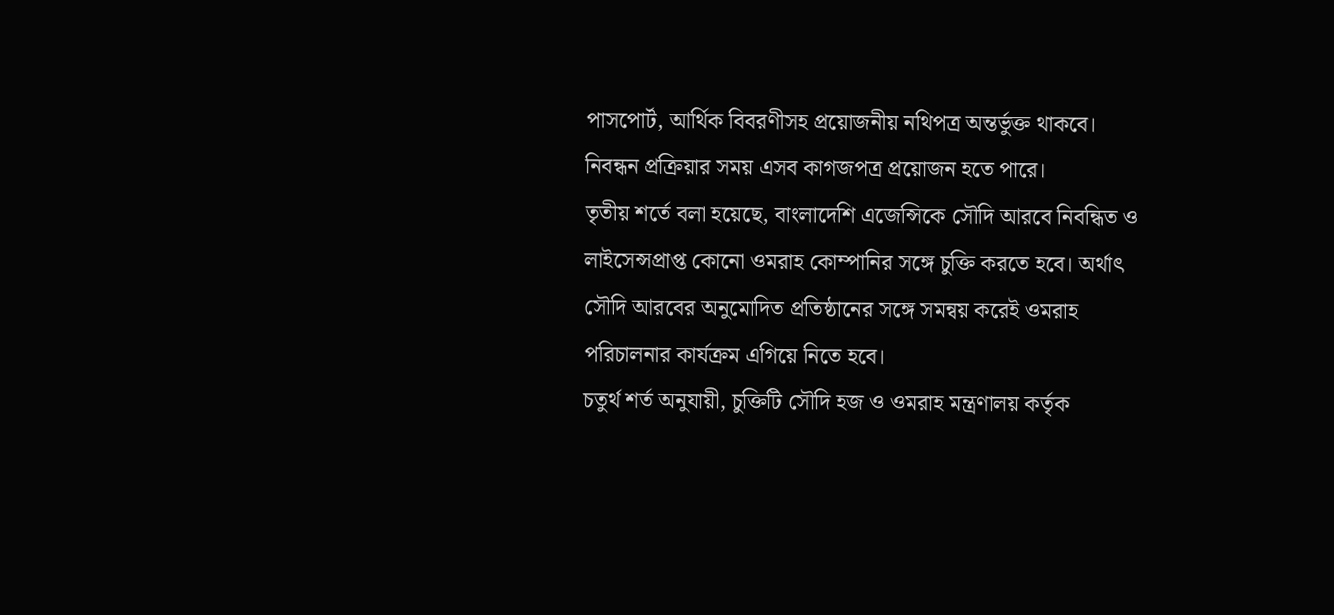পাসপোর্ট, আর্থিক বিবরণীসহ প্রয়োজনীয় নথিপত্র অন্তর্ভুক্ত থাকবে। নিবন্ধন প্রক্রিয়ার সময় এসব কাগজপত্র প্রয়োজন হতে পারে।
তৃতীয় শর্তে বলা হয়েছে, বাংলাদেশি এজেন্সিকে সৌদি আরবে নিবন্ধিত ও লাইসেন্সপ্রাপ্ত কোনো ওমরাহ কোম্পানির সঙ্গে চুক্তি করতে হবে। অর্থাৎ সৌদি আরবের অনুমোদিত প্রতিষ্ঠানের সঙ্গে সমন্বয় করেই ওমরাহ পরিচালনার কার্যক্রম এগিয়ে নিতে হবে।
চতুর্থ শর্ত অনুযায়ী, চুক্তিটি সৌদি হজ ও ওমরাহ মন্ত্রণালয় কর্তৃক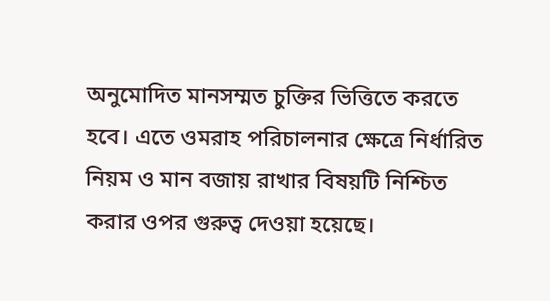অনুমোদিত মানসম্মত চুক্তির ভিত্তিতে করতে হবে। এতে ওমরাহ পরিচালনার ক্ষেত্রে নির্ধারিত নিয়ম ও মান বজায় রাখার বিষয়টি নিশ্চিত করার ওপর গুরুত্ব দেওয়া হয়েছে।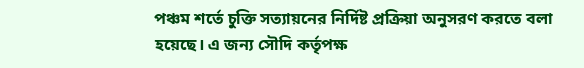পঞ্চম শর্তে চুক্তি সত্যায়নের নির্দিষ্ট প্রক্রিয়া অনুসরণ করতে বলা হয়েছে। এ জন্য সৌদি কর্তৃপক্ষ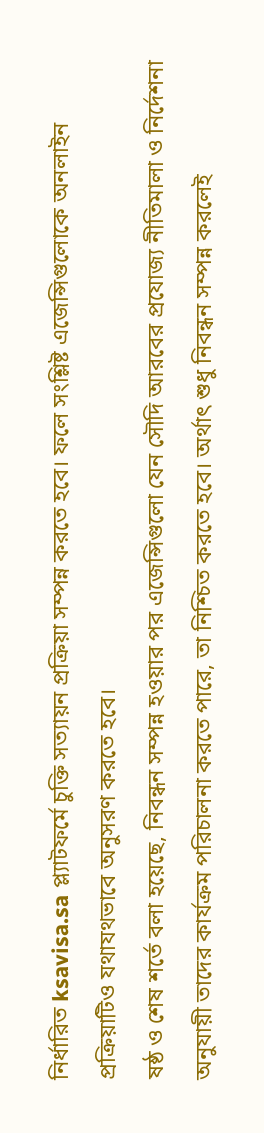নির্ধারিত ksavisa.sa প্ল্যাটফর্মে চুক্তি সত্যায়ন প্রক্রিয়া সম্পন্ন করতে হবে। ফলে সংশ্লিষ্ট এজেন্সিগুলোকে অনলাইন প্রক্রিয়াটিও যথাযথভাবে অনুসরণ করতে হবে।
ষষ্ঠ ও শেষ শর্তে বলা হয়েছে, নিবন্ধন সম্পন্ন হওয়ার পর এজেন্সিগুলো যেন সৌদি আরবের প্রযোজ্য নীতিমালা ও নির্দেশনা অনুযায়ী তাদের কার্যক্রম পরিচালনা করতে পারে, তা নিশ্চিত করতে হবে। অর্থাৎ শুধু নিবন্ধন সম্পন্ন করলেই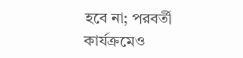হবে না; পরবর্তী কার্যক্রমেও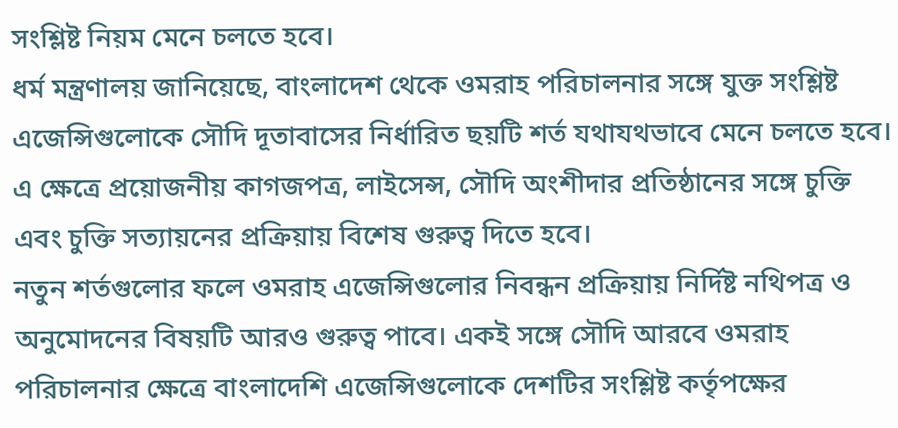সংশ্লিষ্ট নিয়ম মেনে চলতে হবে।
ধর্ম মন্ত্রণালয় জানিয়েছে, বাংলাদেশ থেকে ওমরাহ পরিচালনার সঙ্গে যুক্ত সংশ্লিষ্ট এজেন্সিগুলোকে সৌদি দূতাবাসের নির্ধারিত ছয়টি শর্ত যথাযথভাবে মেনে চলতে হবে। এ ক্ষেত্রে প্রয়োজনীয় কাগজপত্র, লাইসেন্স, সৌদি অংশীদার প্রতিষ্ঠানের সঙ্গে চুক্তি এবং চুক্তি সত্যায়নের প্রক্রিয়ায় বিশেষ গুরুত্ব দিতে হবে।
নতুন শর্তগুলোর ফলে ওমরাহ এজেন্সিগুলোর নিবন্ধন প্রক্রিয়ায় নির্দিষ্ট নথিপত্র ও অনুমোদনের বিষয়টি আরও গুরুত্ব পাবে। একই সঙ্গে সৌদি আরবে ওমরাহ পরিচালনার ক্ষেত্রে বাংলাদেশি এজেন্সিগুলোকে দেশটির সংশ্লিষ্ট কর্তৃপক্ষের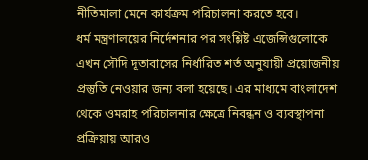নীতিমালা মেনে কার্যক্রম পরিচালনা করতে হবে।
ধর্ম মন্ত্রণালয়ের নির্দেশনার পর সংশ্লিষ্ট এজেন্সিগুলোকে এখন সৌদি দূতাবাসের নির্ধারিত শর্ত অনুযায়ী প্রয়োজনীয় প্রস্তুতি নেওয়ার জন্য বলা হয়েছে। এর মাধ্যমে বাংলাদেশ থেকে ওমরাহ পরিচালনার ক্ষেত্রে নিবন্ধন ও ব্যবস্থাপনা প্রক্রিয়ায় আরও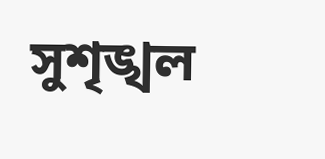সুশৃঙ্খল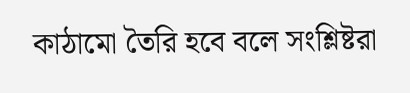কাঠামো তৈরি হবে বলে সংশ্লিষ্টরা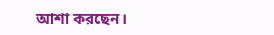আশা করছেন।